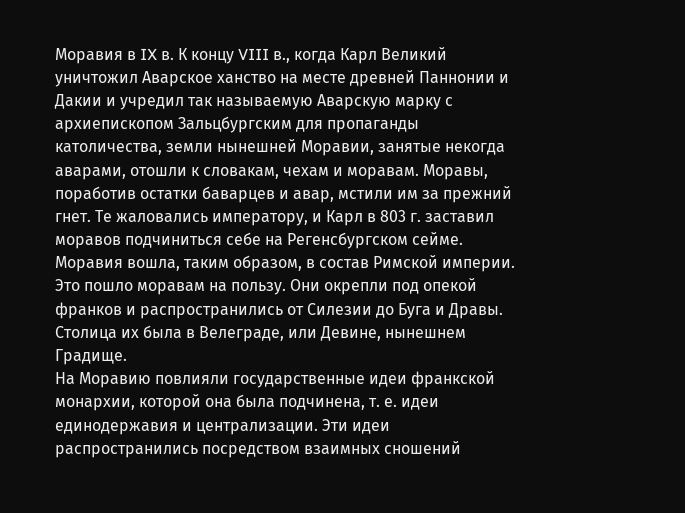Моравия в IX в. К концу VIII в., когда Карл Великий уничтожил Аварское ханство на месте древней Паннонии и Дакии и учредил так называемую Аварскую марку с архиепископом Зальцбургским для пропаганды католичества, земли нынешней Моравии, занятые некогда аварами, отошли к словакам, чехам и моравам. Моравы, поработив остатки баварцев и авар, мстили им за прежний гнет. Те жаловались императору, и Карл в 803 г. заставил моравов подчиниться себе на Регенсбургском сейме. Моравия вошла, таким образом, в состав Римской империи. Это пошло моравам на пользу. Они окрепли под опекой франков и распространились от Силезии до Буга и Дравы. Столица их была в Велеграде, или Девине, нынешнем Градище.
На Моравию повлияли государственные идеи франкской монархии, которой она была подчинена, т. е. идеи единодержавия и централизации. Эти идеи распространились посредством взаимных сношений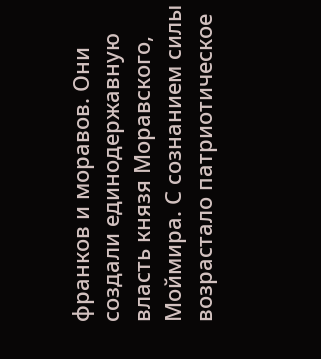франков и моравов. Они создали единодержавную власть князя Моравского, Моймира. С сознанием силы возрастало патриотическое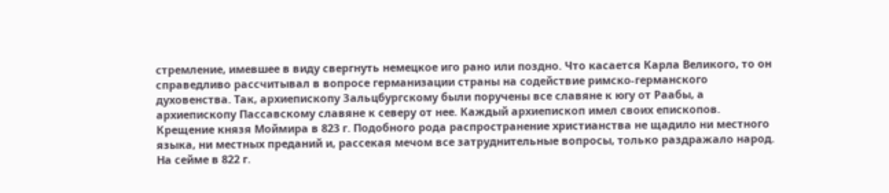стремление, имевшее в виду свергнуть немецкое иго рано или поздно. Что касается Карла Великого, то он справедливо рассчитывал в вопросе германизации страны на содействие римско-германского духовенства. Так, архиепископу Зальцбургскому были поручены все славяне к югу от Раабы, а архиепископу Пассавскому славяне к северу от нее. Каждый архиепископ имел своих епископов.
Крещение князя Моймира в 823 г. Подобного рода распространение христианства не щадило ни местного языка, ни местных преданий и, рассекая мечом все затруднительные вопросы, только раздражало народ. На сейме в 822 г.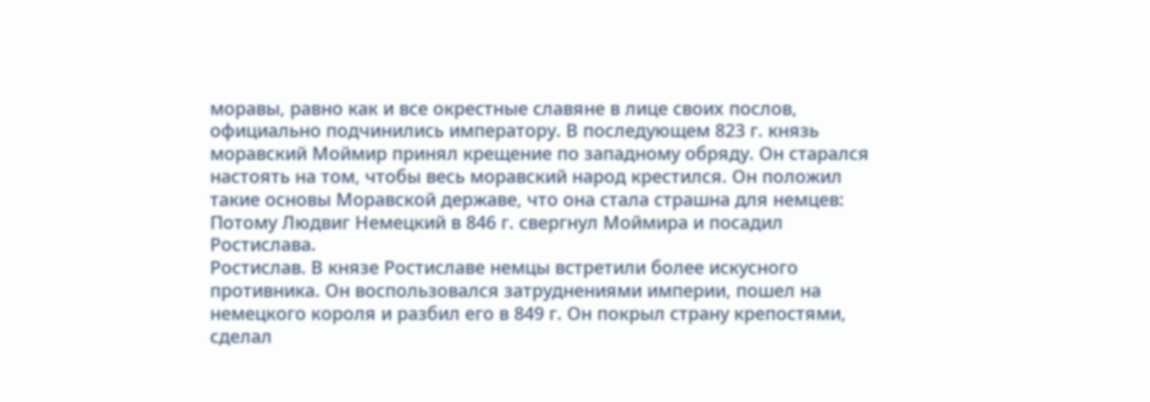моравы, равно как и все окрестные славяне в лице своих послов, официально подчинились императору. В последующем 823 г. князь моравский Моймир принял крещение по западному обряду. Он старался настоять на том, чтобы весь моравский народ крестился. Он положил такие основы Моравской державе, что она стала страшна для немцев: Потому Людвиг Немецкий в 846 г. свергнул Моймира и посадил Ростислава.
Ростислав. В князе Ростиславе немцы встретили более искусного противника. Он воспользовался затруднениями империи, пошел на немецкого короля и разбил его в 849 г. Он покрыл страну крепостями, сделал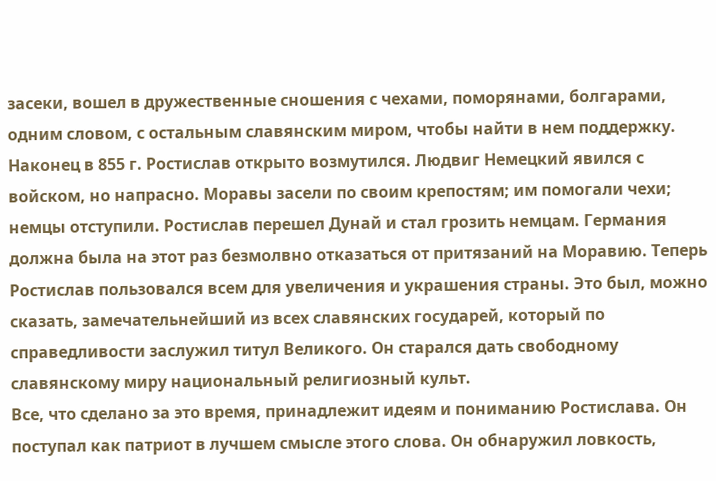засеки, вошел в дружественные сношения с чехами, поморянами, болгарами, одним словом, с остальным славянским миром, чтобы найти в нем поддержку. Наконец в 855 г. Ростислав открыто возмутился. Людвиг Немецкий явился с войском, но напрасно. Моравы засели по своим крепостям; им помогали чехи; немцы отступили. Ростислав перешел Дунай и стал грозить немцам. Германия должна была на этот раз безмолвно отказаться от притязаний на Моравию. Теперь Ростислав пользовался всем для увеличения и украшения страны. Это был, можно сказать, замечательнейший из всех славянских государей, который по справедливости заслужил титул Великого. Он старался дать свободному славянскому миру национальный религиозный культ.
Все, что сделано за это время, принадлежит идеям и пониманию Ростислава. Он поступал как патриот в лучшем смысле этого слова. Он обнаружил ловкость,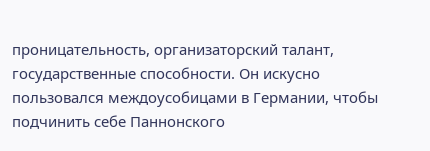проницательность, организаторский талант, государственные способности. Он искусно пользовался междоусобицами в Германии, чтобы подчинить себе Паннонского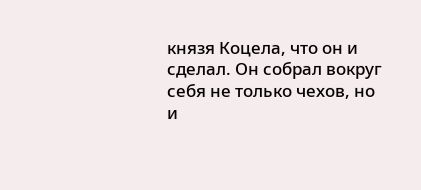князя Коцела, что он и сделал. Он собрал вокруг себя не только чехов, но и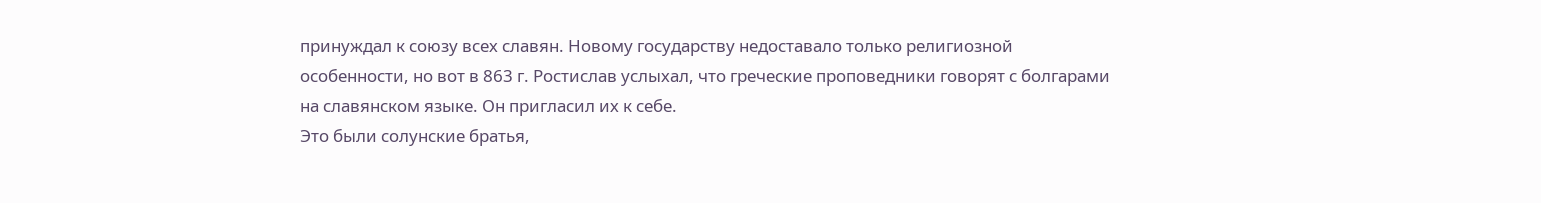принуждал к союзу всех славян. Новому государству недоставало только религиозной особенности, но вот в 863 г. Ростислав услыхал, что греческие проповедники говорят с болгарами на славянском языке. Он пригласил их к себе.
Это были солунские братья,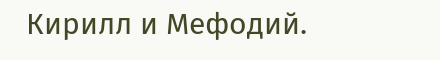Кирилл и Мефодий.